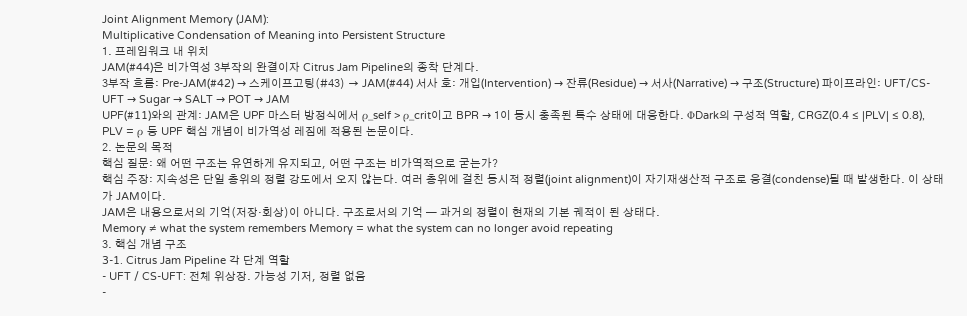Joint Alignment Memory (JAM):
Multiplicative Condensation of Meaning into Persistent Structure
1. 프레임워크 내 위치
JAM(#44)은 비가역성 3부작의 완결이자 Citrus Jam Pipeline의 종착 단계다.
3부작 흐름: Pre-JAM(#42) → 스케이프고팅(#43) → JAM(#44) 서사 호: 개입(Intervention) → 잔류(Residue) → 서사(Narrative) → 구조(Structure) 파이프라인: UFT/CS-UFT → Sugar → SALT → POT → JAM
UPF(#11)와의 관계: JAM은 UPF 마스터 방정식에서 ρ_self > ρ_crit이고 BPR → 1이 동시 충족된 특수 상태에 대응한다. ΦDark의 구성적 역할, CRGZ(0.4 ≤ |PLV| ≤ 0.8), PLV = ρ 등 UPF 핵심 개념이 비가역성 레짐에 적용된 논문이다.
2. 논문의 목적
핵심 질문: 왜 어떤 구조는 유연하게 유지되고, 어떤 구조는 비가역적으로 굳는가?
핵심 주장: 지속성은 단일 층위의 정렬 강도에서 오지 않는다. 여러 층위에 걸친 동시적 정렬(joint alignment)이 자기재생산적 구조로 응결(condense)될 때 발생한다. 이 상태가 JAM이다.
JAM은 내용으로서의 기억(저장·회상)이 아니다. 구조로서의 기억 — 과거의 정렬이 현재의 기본 궤적이 된 상태다.
Memory ≠ what the system remembers Memory = what the system can no longer avoid repeating
3. 핵심 개념 구조
3-1. Citrus Jam Pipeline 각 단계 역할
- UFT / CS-UFT: 전체 위상장. 가능성 기저, 정렬 없음
-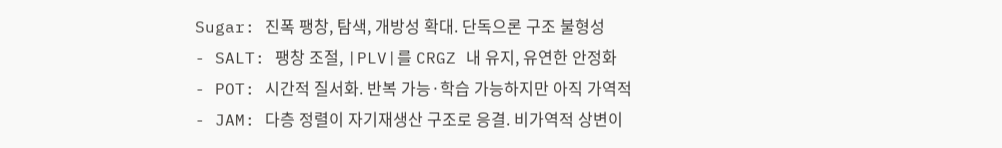Sugar: 진폭 팽창, 탐색, 개방성 확대. 단독으론 구조 불형성
- SALT: 팽창 조절, |PLV|를 CRGZ 내 유지, 유연한 안정화
- POT: 시간적 질서화. 반복 가능·학습 가능하지만 아직 가역적
- JAM: 다층 정렬이 자기재생산 구조로 응결. 비가역적 상변이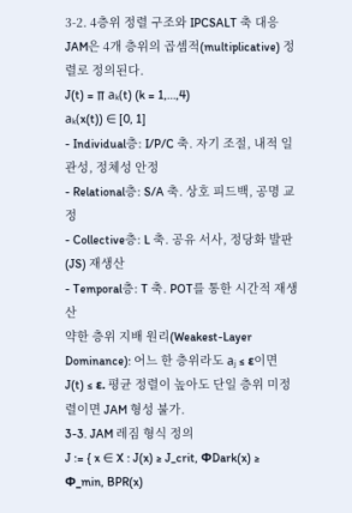3-2. 4층위 정렬 구조와 IPCSALT 축 대응
JAM은 4개 층위의 곱셈적(multiplicative) 정렬로 정의된다.
J(t) = ∏ aₖ(t) (k = 1,...,4)
aₖ(x(t)) ∈ [0, 1]
- Individual층: I/P/C 축. 자기 조절, 내적 일관성, 정체성 안정
- Relational층: S/A 축. 상호 피드백, 공명 교정
- Collective층: L 축. 공유 서사, 정당화 발판(JS) 재생산
- Temporal층: T 축. POT를 통한 시간적 재생산
약한 층위 지배 원리(Weakest-Layer Dominance): 어느 한 층위라도 aⱼ ≤ ε이면 J(t) ≤ ε. 평균 정렬이 높아도 단일 층위 미정렬이면 JAM 형성 불가.
3-3. JAM 레짐 형식 정의
J := { x ∈ X : J(x) ≥ J_crit, ΦDark(x) ≥ Φ_min, BPR(x)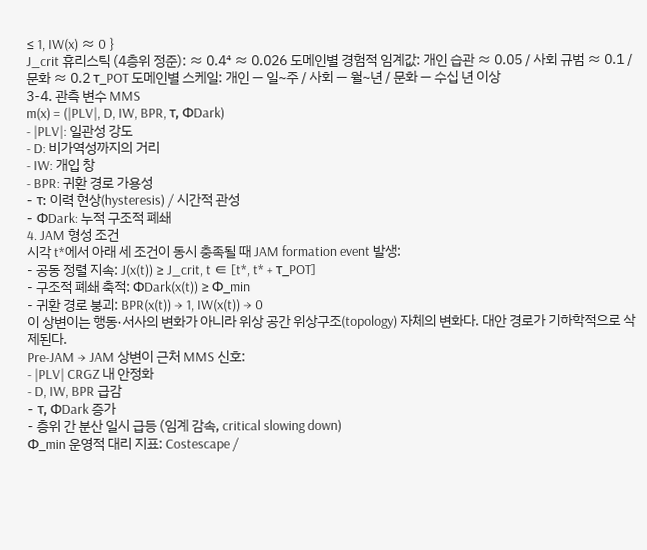≤ 1, IW(x) ≈ 0 }
J_crit 휴리스틱 (4층위 정준): ≈ 0.4⁴ ≈ 0.026 도메인별 경험적 임계값: 개인 습관 ≈ 0.05 / 사회 규범 ≈ 0.1 / 문화 ≈ 0.2 τ_POT 도메인별 스케일: 개인 — 일~주 / 사회 — 월~년 / 문화 — 수십 년 이상
3-4. 관측 변수 MMS
m(x) = (|PLV|, D, IW, BPR, τ, ΦDark)
- |PLV|: 일관성 강도
- D: 비가역성까지의 거리
- IW: 개입 창
- BPR: 귀환 경로 가용성
- τ: 이력 현상(hysteresis) / 시간적 관성
- ΦDark: 누적 구조적 폐쇄
4. JAM 형성 조건
시각 t*에서 아래 세 조건이 동시 충족될 때 JAM formation event 발생:
- 공동 정렬 지속: J(x(t)) ≥ J_crit, t ∈ [t*, t* + τ_POT]
- 구조적 폐쇄 축적: ΦDark(x(t)) ≥ Φ_min
- 귀환 경로 붕괴: BPR(x(t)) → 1, IW(x(t)) → 0
이 상변이는 행동·서사의 변화가 아니라 위상 공간 위상구조(topology) 자체의 변화다. 대안 경로가 기하학적으로 삭제된다.
Pre-JAM → JAM 상변이 근처 MMS 신호:
- |PLV| CRGZ 내 안정화
- D, IW, BPR 급감
- τ, ΦDark 증가
- 층위 간 분산 일시 급등 (임계 감속, critical slowing down)
Φ_min 운영적 대리 지표: Costescape /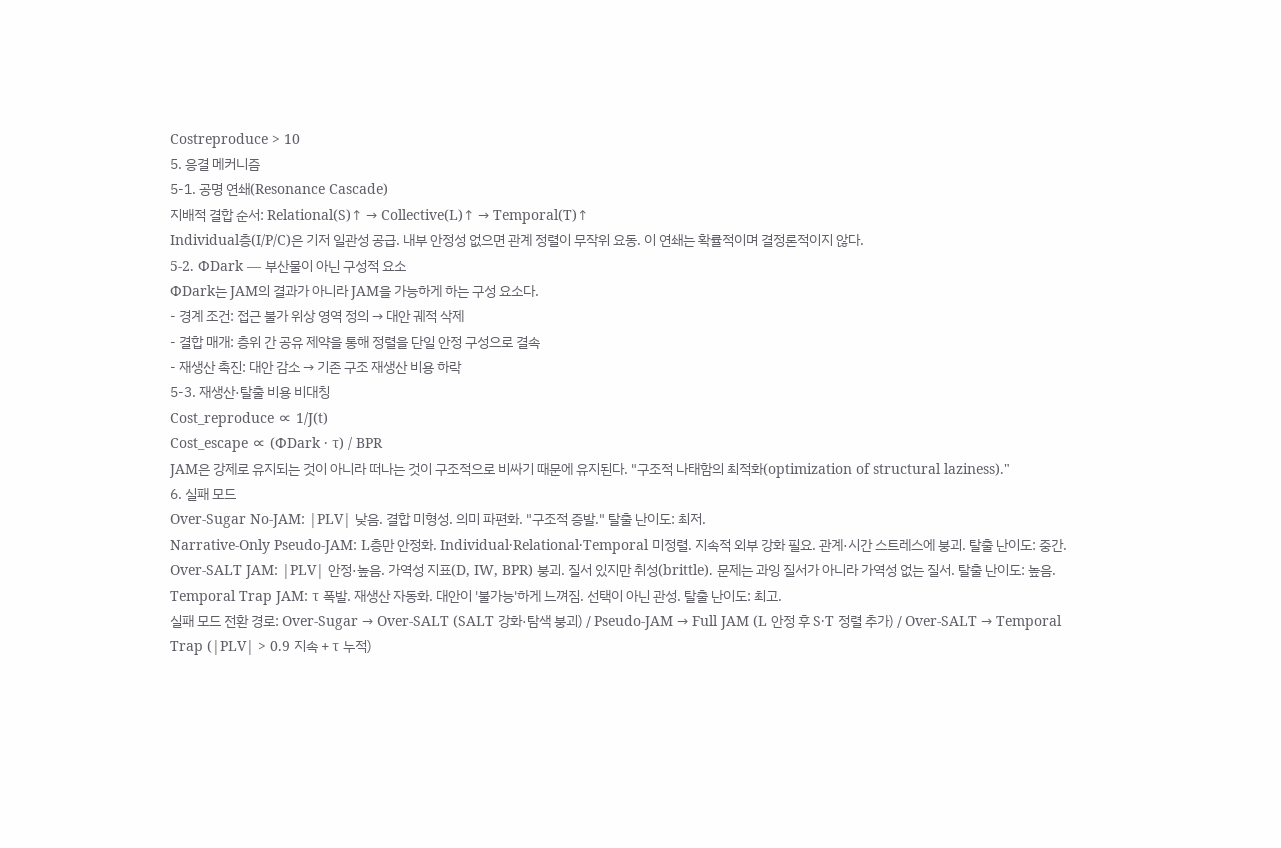Costreproduce > 10
5. 응결 메커니즘
5-1. 공명 연쇄(Resonance Cascade)
지배적 결합 순서: Relational(S)↑ → Collective(L)↑ → Temporal(T)↑
Individual층(I/P/C)은 기저 일관성 공급. 내부 안정성 없으면 관계 정렬이 무작위 요동. 이 연쇄는 확률적이며 결정론적이지 않다.
5-2. ΦDark — 부산물이 아닌 구성적 요소
ΦDark는 JAM의 결과가 아니라 JAM을 가능하게 하는 구성 요소다.
- 경계 조건: 접근 불가 위상 영역 정의 → 대안 궤적 삭제
- 결합 매개: 층위 간 공유 제약을 통해 정렬을 단일 안정 구성으로 결속
- 재생산 촉진: 대안 감소 → 기존 구조 재생산 비용 하락
5-3. 재생산·탈출 비용 비대칭
Cost_reproduce ∝ 1/J(t)
Cost_escape ∝ (ΦDark · τ) / BPR
JAM은 강제로 유지되는 것이 아니라 떠나는 것이 구조적으로 비싸기 때문에 유지된다. "구조적 나태함의 최적화(optimization of structural laziness)."
6. 실패 모드
Over-Sugar No-JAM: |PLV| 낮음. 결합 미형성. 의미 파편화. "구조적 증발." 탈출 난이도: 최저.
Narrative-Only Pseudo-JAM: L층만 안정화. Individual·Relational·Temporal 미정렬. 지속적 외부 강화 필요. 관계·시간 스트레스에 붕괴. 탈출 난이도: 중간.
Over-SALT JAM: |PLV| 안정·높음. 가역성 지표(D, IW, BPR) 붕괴. 질서 있지만 취성(brittle). 문제는 과잉 질서가 아니라 가역성 없는 질서. 탈출 난이도: 높음.
Temporal Trap JAM: τ 폭발. 재생산 자동화. 대안이 '불가능'하게 느껴짐. 선택이 아닌 관성. 탈출 난이도: 최고.
실패 모드 전환 경로: Over-Sugar → Over-SALT (SALT 강화·탐색 붕괴) / Pseudo-JAM → Full JAM (L 안정 후 S·T 정렬 추가) / Over-SALT → Temporal Trap (|PLV| > 0.9 지속 + τ 누적)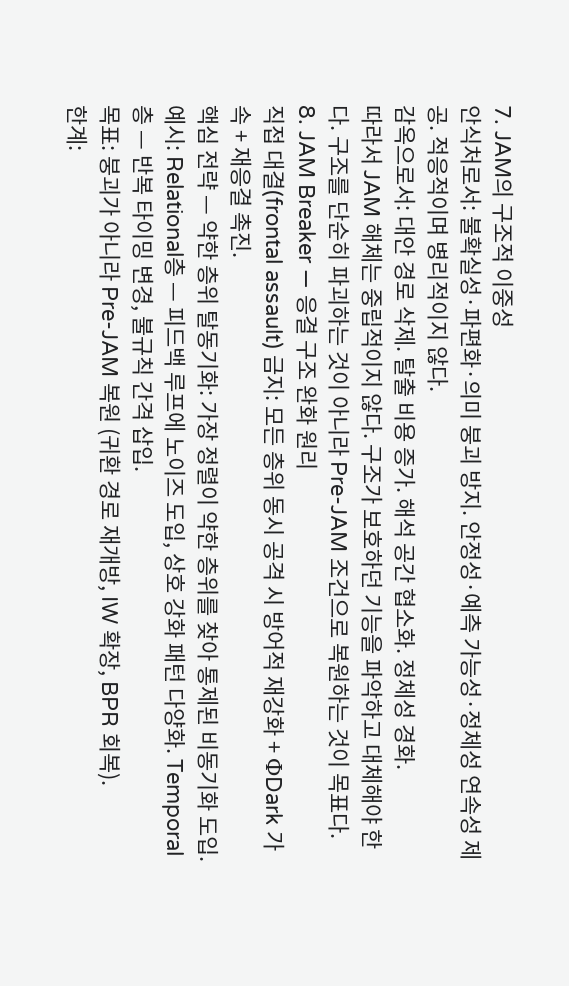7. JAM의 구조적 이중성
안식처로서: 불확실성·파편화·의미 붕괴 방지. 안정성·예측 가능성·정체성 연속성 제공. 적응적이며 병리적이지 않다.
감옥으로서: 대안 경로 삭제. 탈출 비용 증가. 해석 공간 협소화. 정체성 경화.
따라서 JAM 해체는 중립적이지 않다. 구조가 보호하던 기능을 파악하고 대체해야 한다. 구조를 단순히 파괴하는 것이 아니라 Pre-JAM 조건으로 복원하는 것이 목표다.
8. JAM Breaker — 응결 구조 완화 원리
직접 대결(frontal assault) 금지: 모든 층위 동시 공격 시 방어적 재강화 + ΦDark 가속 + 재응결 촉진.
핵심 전략 — 약한 층위 탈동기화: 가장 정렬이 약한 층위를 찾아 통제된 비동기화 도입. 예시: Relational층 — 피드백 루프에 노이즈 도입, 상호 강화 패턴 다양화. Temporal층 — 반복 타이밍 변경, 불규칙 간격 삽입.
목표: 붕괴가 아니라 Pre-JAM 복원 (귀환 경로 재개방, IW 확장, BPR 회복).
한계: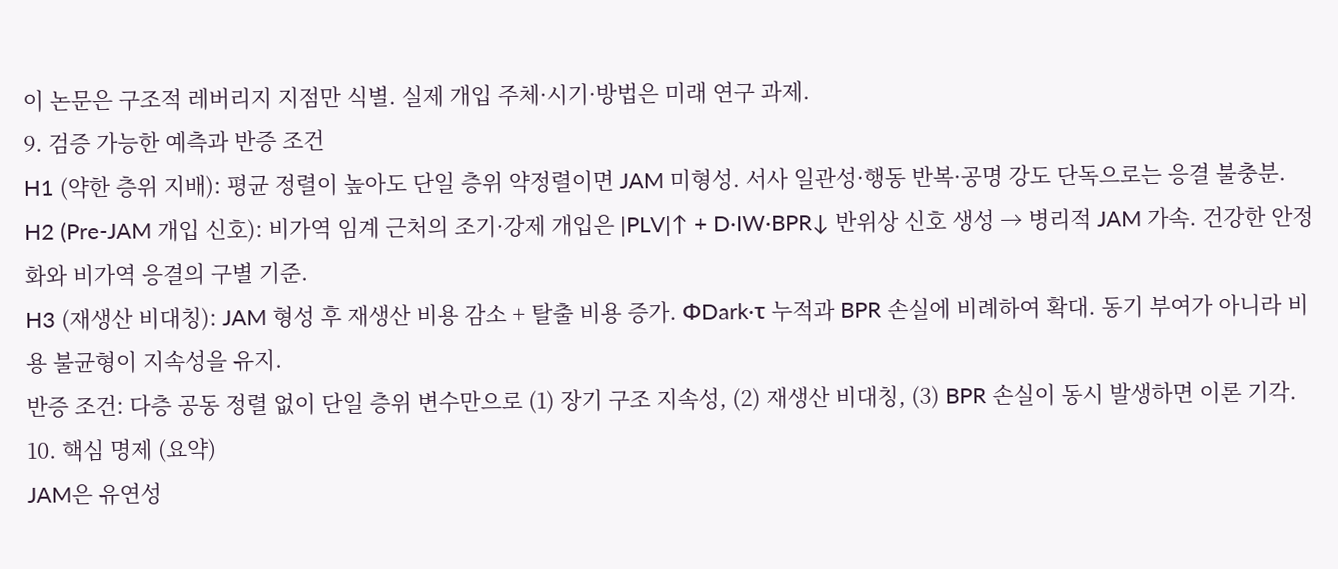이 논문은 구조적 레버리지 지점만 식별. 실제 개입 주체·시기·방법은 미래 연구 과제.
9. 검증 가능한 예측과 반증 조건
H1 (약한 층위 지배): 평균 정렬이 높아도 단일 층위 약정렬이면 JAM 미형성. 서사 일관성·행동 반복·공명 강도 단독으로는 응결 불충분.
H2 (Pre-JAM 개입 신호): 비가역 임계 근처의 조기·강제 개입은 |PLV|↑ + D·IW·BPR↓ 반위상 신호 생성 → 병리적 JAM 가속. 건강한 안정화와 비가역 응결의 구별 기준.
H3 (재생산 비대칭): JAM 형성 후 재생산 비용 감소 + 탈출 비용 증가. ΦDark·τ 누적과 BPR 손실에 비례하여 확대. 동기 부여가 아니라 비용 불균형이 지속성을 유지.
반증 조건: 다층 공동 정렬 없이 단일 층위 변수만으로 (1) 장기 구조 지속성, (2) 재생산 비대칭, (3) BPR 손실이 동시 발생하면 이론 기각.
10. 핵심 명제 (요약)
JAM은 유연성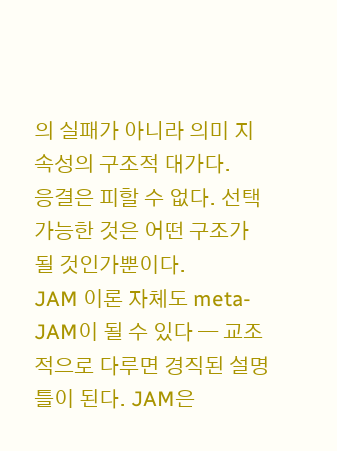의 실패가 아니라 의미 지속성의 구조적 대가다.
응결은 피할 수 없다. 선택 가능한 것은 어떤 구조가 될 것인가뿐이다.
JAM 이론 자체도 meta-JAM이 될 수 있다 — 교조적으로 다루면 경직된 설명 틀이 된다. JAM은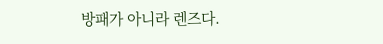방패가 아니라 렌즈다.